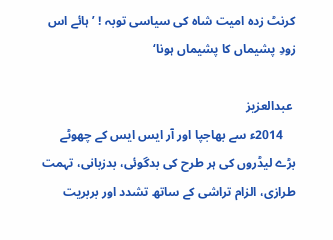کرنٹ زدہ امیت شاہ کی سیاسی توبہ ! ’ہائے اس زودِ پشیماں کا پشیماں ہونا‘

 عبدالعزیز
    2014ء سے بھاجپا اور آر ایس ایس کے چھوٹے بڑے لیڈروں کی ہر طرح کی بدگوئی، بدزبانی، تہمت طرازی، الزام تراشی کے ساتھ تشدد اور بربریت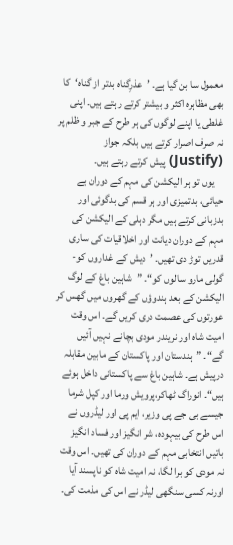معمول سا بن گیا ہے۔ ’عذرِگناہ بدتر از گناہ‘کا بھی مظاہرہ اکثر و بیشتر کرتے رہتے ہیں۔ اپنی غلطی یا اپنے لوگوں کی ہر طرح کے جبر و ظلم پر نہ صرف اصرار کرتے ہیں بلکہ جواز (Justify) پیش کرتے رہتے ہیں۔
    یوں تو ہر الیکشن کی مہم کے دوران بے حیائی، بدتمیزی اور ہر قسم کی بدگوئی اور بدزبانی کرتے ہیں مگر دہلی کے الیکشن کی مہم کے دوران دیانت اور اخلاقیات کی ساری قدریں توڑ دی تھیں۔ ’دیش کے غداروں کو- گولی مارو سالوں کو“۔ ”شاہین باغ کے لوگ الیکشن کے بعد ہندوؤں کے گھروں میں گھس کر عورتوں کی عصمت دری کریں گے۔ اس وقت امیت شاہ اور نریندر مودی بچانے نہیں آئیں گے“۔ ”ہندستان اور پاکستان کے مابین مقابلہ درپیش ہے۔ شاہین باغ سے پاکستانی داخل ہوئے ہیں“۔ انوراگ ٹھاکر،پرویش ورما اور کپل شرما جیسے بی جے پی وزیر، ایم پی اور لیڈروں نے اس طرح کی بیہودہ، شر انگیز اور فساد انگیز باتیں انتخابی مہم کے دوران کی تھیں۔ اس وقت نہ مودی کو برا لگا، نہ امیت شاہ کو ناپسند آیا اورنہ کسی سنگھی لیڈر نے اس کی مذمت کی۔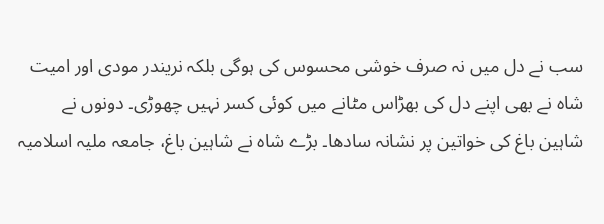سب نے دل میں نہ صرف خوشی محسوس کی ہوگی بلکہ نریندر مودی اور امیت شاہ نے بھی اپنے دل کی بھڑاس مٹانے میں کوئی کسر نہیں چھوڑی۔ دونوں نے شاہین باغ کی خواتین پر نشانہ سادھا۔ بڑے شاہ نے شاہین باغ، جامعہ ملیہ اسلامیہ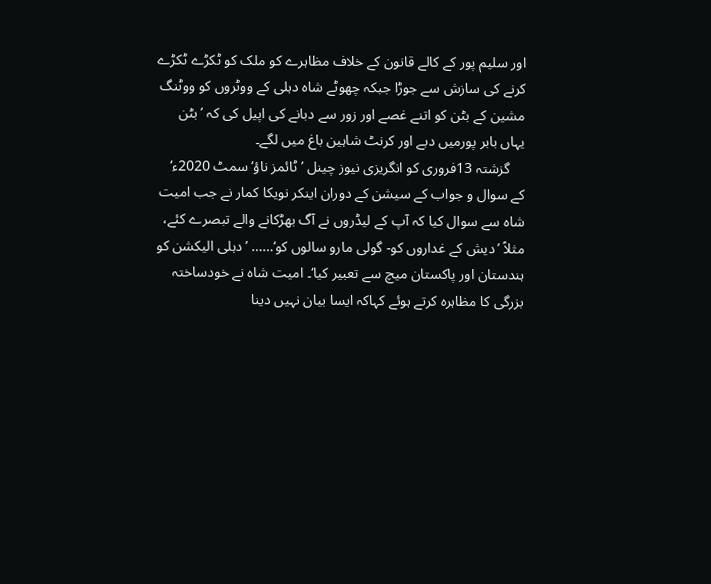اور سلیم پور کے کالے قانون کے خلاف مظاہرے کو ملک کو ٹکڑے ٹکڑے کرنے کی سازش سے جوڑا جبکہ چھوٹے شاہ دہلی کے ووٹروں کو ووٹنگ مشین کے بٹن کو اتنے غصے اور زور سے دبانے کی اپیل کی کہ ’بٹن یہاں بابر پورمیں دبے اور کرنٹ شاہین باغ میں لگے۔
    گزشتہ 13فروری کو انگریزی نیوز چینل ’ٹائمز ناؤ‘ سمٹ 2020ء‘ کے سوال و جواب کے سیشن کے دوران اینکر نویکا کمار نے جب امیت شاہ سے سوال کیا کہ آپ کے لیڈروں نے آگ بھڑکانے والے تبصرے کئے، مثلاً ’دیش کے غداروں کو- گولی مارو سالوں کو‘…… ’دہلی الیکشن کو ہندستان اور پاکستان میچ سے تعبیر کیا‘۔ امیت شاہ نے خودساختہ بزرگی کا مظاہرہ کرتے ہوئے کہاکہ ایسا بیان نہیں دینا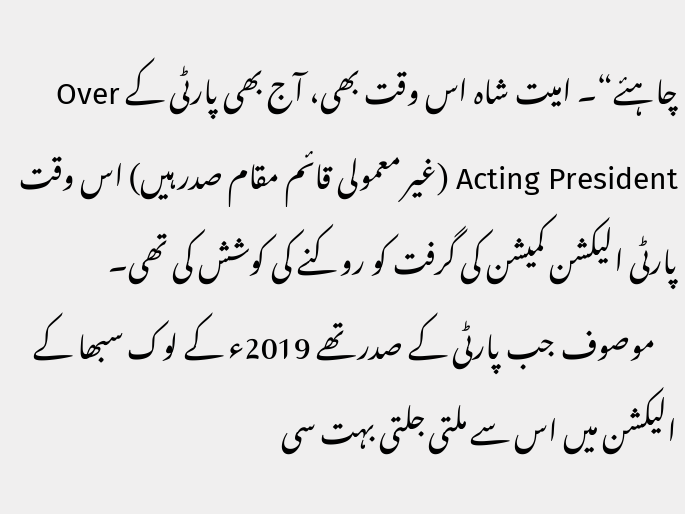چاہئے“۔ امیت شاہ اس وقت بھی، آج بھی پارٹی کے Over Acting President (غیر معمولی قائم مقام صدر ہیں) اس وقت پارٹی الیکشن کمیشن کی گرفت کو روکنے کی کوشش کی تھی۔
    موصوف جب پارٹی کے صدر تھے 2019ء کے لوک سبھا کے الیکشن میں اس سے ملتی جلتی بہت سی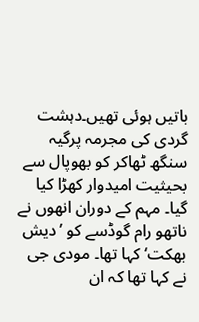باتیں ہوئی تھیں۔دہشت گردی کی مجرمہ پرگیہ سنگھ ٹھاکر کو بھوپال سے بحیثیت امیدوار کھڑا کیا گیا۔ مہم کے دوران انھوں نے ناتھو رام گوڈسے کو ’دیش بھکت‘ کہا تھا۔ مودی جی نے کہا تھا کہ ان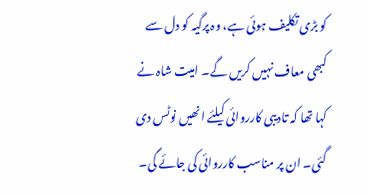کو بڑی تکلیف ہوئی ہے، وہ پرگیہ کو دل سے کبھی معاف نہیں کریں گے۔ امیت شاہ نے کہا تھا کہ تادیبی کارروائی کیلئے انھیں نوٹس دی گئی۔ ان پر مناسب کارروائی کی جائے گی۔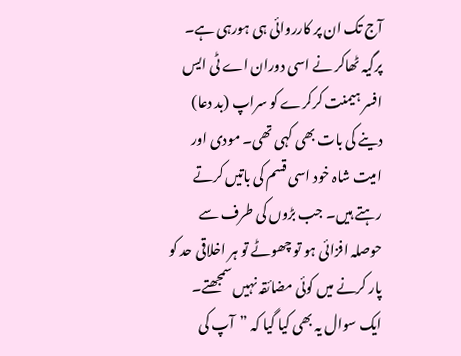آج تک ان پر کارروائی ہی ہورہی ہے۔ پرگیہ ٹھاکر نے اسی دوران اے ٹی ایس افسر ہیمنت کرکرے کو سراپ (بد دعا) دینے کی بات بھی کہی تھی۔ مودی اور امیت شاہ خود اسی قسم کی باتیں کرتے رہتے ہیں۔ جب بڑوں کی طرف سے حوصلہ افزائی ہو تو چھوٹے تو ہر اخلاقی حد کو پار کرنے میں کوئی مضائقہ نہیں سمجھتے۔ ایک سوال یہ بھی کیا گیا کہ ”آپ کی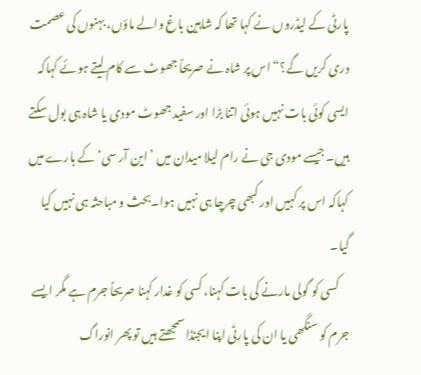پارٹی کے لیڈروں نے کہا تھا کہ شاہین باغ والے ماؤں، بہنوں کی عصمت دری کریں گے؟“ اس پر شاہ نے صریحاً جھوٹ سے کام لیتے ہوئے کہاکہ ایسی کوئی بات نہیں ہوئی اتنا بڑا اور سفید جھوٹ مودی یا شاہ ہی بول سکتے ہیں۔ جیسے مودی جی نے رام لیلا میدان میں ’این آر سی‘ کے بارے میں کہاکہ اس پر کہیں اور کبھی چرچا ہی نہیں ہوا۔بحث و مباحثہ ہی نہیں کیا گیا۔
    کسی کو گولی مارنے کی بات کہنا، کسی کو غدار کہنا صریحاً جرم ہے مگر ایسے جرم کو سنگھی یا ان کی پارٹی اپنا ایجنڈا سمجھتے ہیں تو پھر انوراگ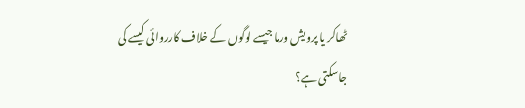ٹھاکر یا پرویش ورما جیسے لوگوں کے خلاف کارروائی کیسے کی جاسکتی ہے؟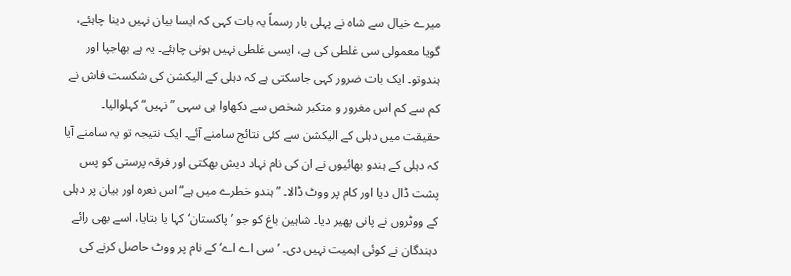میرے خیال سے شاہ نے پہلی بار رسماً یہ بات کہی کہ ایسا بیان نہیں دینا چاہئے، گویا معمولی سی غلطی کی ہے، ایسی غلطی نہیں ہونی چاہئے۔ یہ ہے بھاجپا اور ہندوتو۔ ایک بات ضرور کہی جاسکتی ہے کہ دہلی کے الیکشن کی شکست فاش نے کم سے کم اس مغرور و متکبر شخص سے دکھاوا ہی سہی ”نہیں“ کہلوالیا۔ حقیقت میں دہلی کے الیکشن سے کئی نتائج سامنے آئے۔ ایک نتیجہ تو یہ سامنے آیا کہ دہلی کے ہندو بھائیوں نے ان کی نام نہاد دیش بھکتی اور فرقہ پرستی کو پس پشت ڈال دیا اور کام پر ووٹ ڈالا۔ ”ہندو خطرے میں ہے“ اس نعرہ اور بیان پر دہلی کے ووٹروں نے پانی پھیر دیا۔ شاہین باغ کو جو ’پاکستان‘ کہا یا بتایا، اسے بھی رائے دہندگان نے کوئی اہمیت نہیں دی۔ ’سی اے اے‘ کے نام پر ووٹ حاصل کرنے کی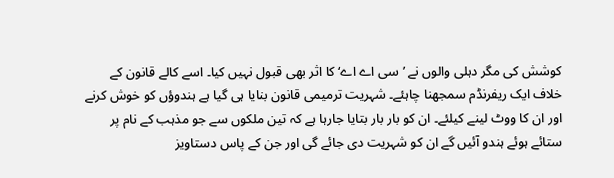کوشش کی مگر دہلی والوں نے ’سی اے اے‘ کا اثر بھی قبول نہیں کیا۔ اسے کالے قانون کے خلاف ایک ریفرنڈم سمجھنا چاہئے۔ شہریت ترمیمی قانون بنایا ہی گیا ہے ہندوؤں کو خوش کرنے اور ان کا ووٹ لینے کیلئے۔ ان کو بار بار بتایا جارہا ہے کہ تین ملکوں سے جو مذہب کے نام پر ستائے ہوئے ہندو آئیں گے ان کو شہریت دی جائے گی اور جن کے پاس دستاویز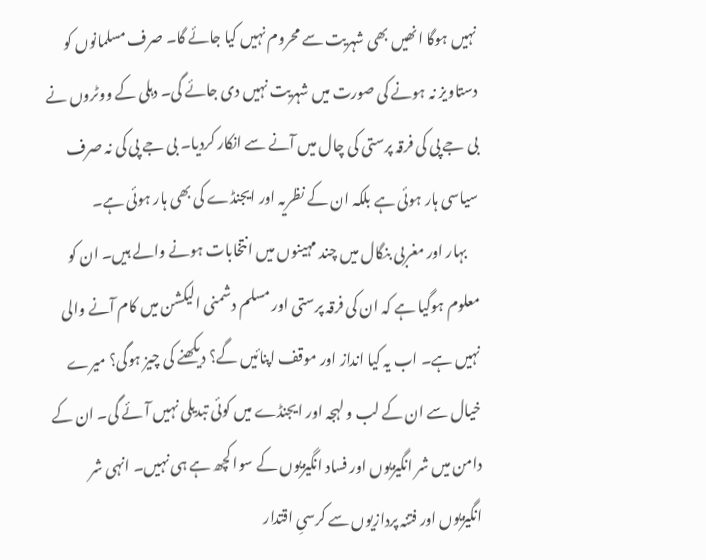نہیں ہوگا انھیں بھی شہریت سے محروم نہیں کیا جائے گا۔ صرف مسلمانوں کو دستاویز نہ ہونے کی صورت میں شہریت نہیں دی جائے گی۔ دہلی کے ووٹروں نے بی جے پی کی فرقہ پرستی کی چال میں آنے سے انکار کردیا۔ بی جے پی کی نہ صرف سیاسی ہار ہوئی ہے بلکہ ان کے نظریہ اور ایجنڈے کی بھی ہار ہوئی ہے۔
    بہار اور مغربی بنگال میں چند مہینوں میں انتخابات ہونے والے ہیں۔ ان کو معلوم ہوگیا ہے کہ ان کی فرقہ پرستی اور مسلم دشمنی الیکشن میں کام آنے والی نہیں ہے۔ اب یہ کیا انداز اور موقف اپنائیں گے؟ دیکھنے کی چیز ہوگی؟ میرے خیال سے ان کے لب و لہجہ اور ایجنڈے میں کوئی تبدیلی نہیں آئے گی۔ ان کے دامن میں شر انگیزیوں اور فساد انگیزیوں کے سوا کچھ ہے ہی نہیں۔ انہی شر انگیزیوں اور فتنہ پردازیوں سے کرسیِ اقتدار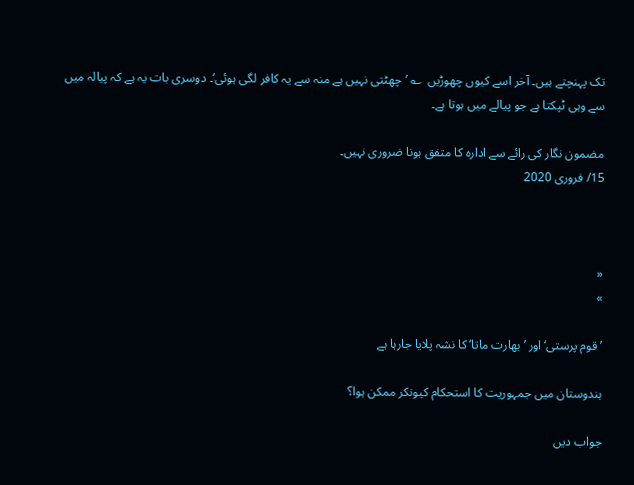تک پہنچتے ہیں۔ آخر اسے کیوں چھوڑیں  ؎ ’چھٹتی نہیں ہے منہ سے یہ کافر لگی ہوئی‘۔ دوسری بات یہ ہے کہ پیالہ میں سے وہی ٹپکتا ہے جو پیالے میں ہوتا ہے۔

مضمون نگار کی رائے سے ادارہ کا متفق ہونا ضروری نہیں۔
15/ فروری 2020



«
»

’قوم پرستی‘ اور ’بھارت ماتا‘کا نشہ پلایا جارہا ہے

ہندوستان میں جمہوریت کا استحکام کیونکر ممکن ہوا؟

جواب دیں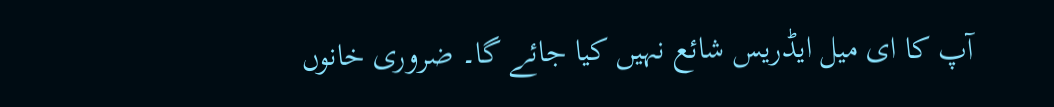آپ کا ای میل ایڈریس شائع نہیں کیا جائے گا۔ ضروری خانوں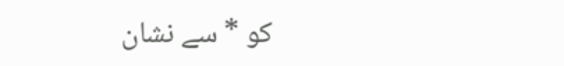کو * سے نشان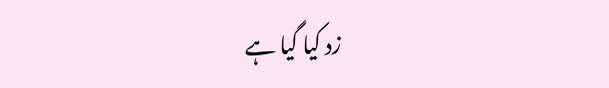زد کیا گیا ہے